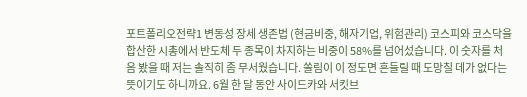포트폴리오전략1 변동성 장세 생존법 (현금비중, 해자기업, 위험관리) 코스피와 코스닥을 합산한 시총에서 반도체 두 종목이 차지하는 비중이 58%를 넘어섰습니다. 이 숫자를 처음 봤을 때 저는 솔직히 좀 무서웠습니다. 쏠림이 이 정도면 흔들릴 때 도망칠 데가 없다는 뜻이기도 하니까요. 6월 한 달 동안 사이드카와 서킷브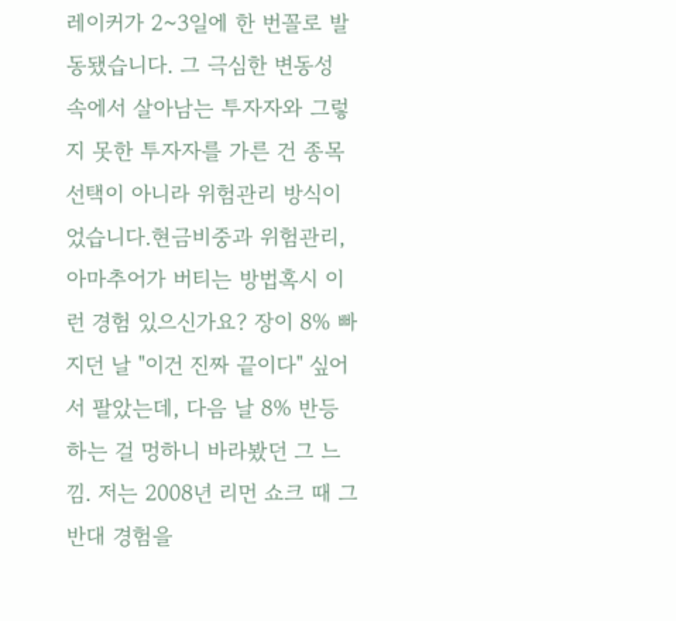레이커가 2~3일에 한 번꼴로 발동됐습니다. 그 극심한 변동성 속에서 살아남는 투자자와 그렇지 못한 투자자를 가른 건 종목 선택이 아니라 위험관리 방식이었습니다.현금비중과 위험관리, 아마추어가 버티는 방법혹시 이런 경험 있으신가요? 장이 8% 빠지던 날 "이건 진짜 끝이다" 싶어서 팔았는데, 다음 날 8% 반등하는 걸 멍하니 바라봤던 그 느낌. 저는 2008년 리먼 쇼크 때 그 반대 경험을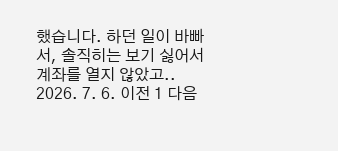했습니다. 하던 일이 바빠서, 솔직히는 보기 싫어서 계좌를 열지 않았고.. 2026. 7. 6. 이전 1 다음